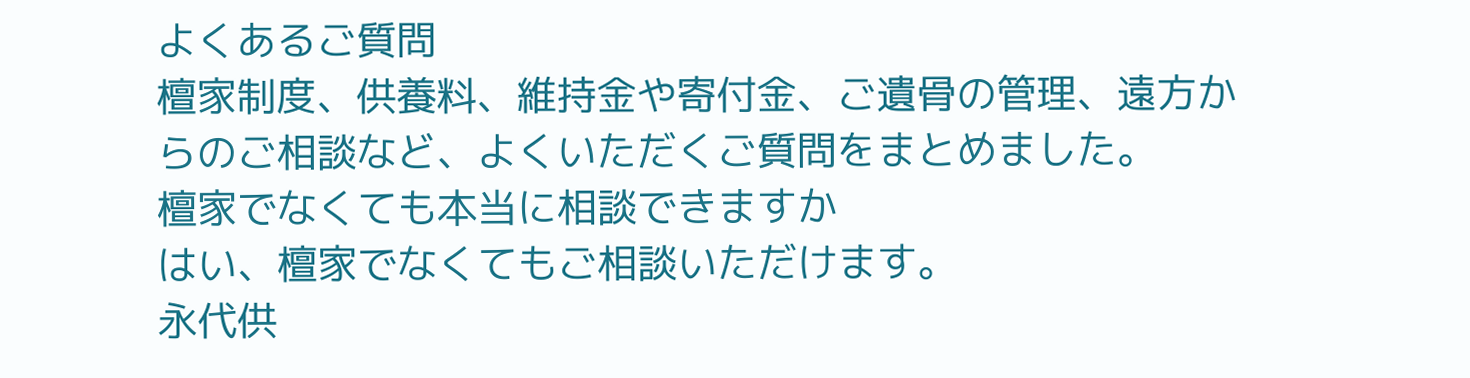よくあるご質問
檀家制度、供養料、維持金や寄付金、ご遺骨の管理、遠方からのご相談など、よくいただくご質問をまとめました。
檀家でなくても本当に相談できますか
はい、檀家でなくてもご相談いただけます。
永代供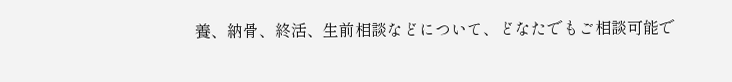養、納骨、終活、生前相談などについて、どなたでもご相談可能で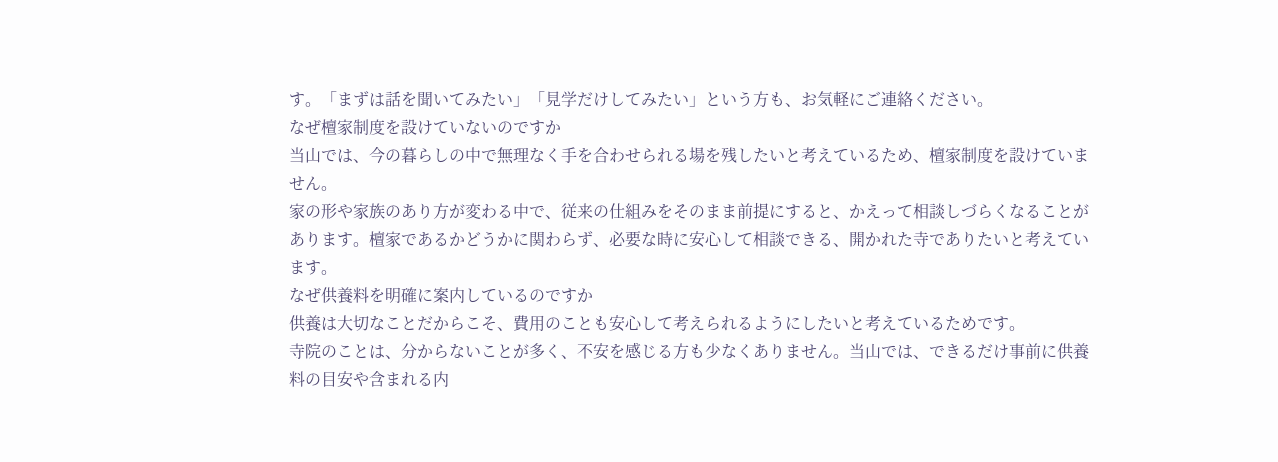す。「まずは話を聞いてみたい」「見学だけしてみたい」という方も、お気軽にご連絡ください。
なぜ檀家制度を設けていないのですか
当山では、今の暮らしの中で無理なく手を合わせられる場を残したいと考えているため、檀家制度を設けていません。
家の形や家族のあり方が変わる中で、従来の仕組みをそのまま前提にすると、かえって相談しづらくなることがあります。檀家であるかどうかに関わらず、必要な時に安心して相談できる、開かれた寺でありたいと考えています。
なぜ供養料を明確に案内しているのですか
供養は大切なことだからこそ、費用のことも安心して考えられるようにしたいと考えているためです。
寺院のことは、分からないことが多く、不安を感じる方も少なくありません。当山では、できるだけ事前に供養料の目安や含まれる内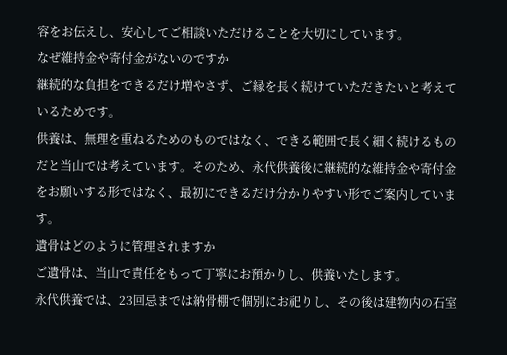容をお伝えし、安心してご相談いただけることを大切にしています。
なぜ維持金や寄付金がないのですか
継続的な負担をできるだけ増やさず、ご縁を長く続けていただきたいと考えているためです。
供養は、無理を重ねるためのものではなく、できる範囲で長く細く続けるものだと当山では考えています。そのため、永代供養後に継続的な維持金や寄付金をお願いする形ではなく、最初にできるだけ分かりやすい形でご案内しています。
遺骨はどのように管理されますか
ご遺骨は、当山で責任をもって丁寧にお預かりし、供養いたします。
永代供養では、23回忌までは納骨棚で個別にお祀りし、その後は建物内の石室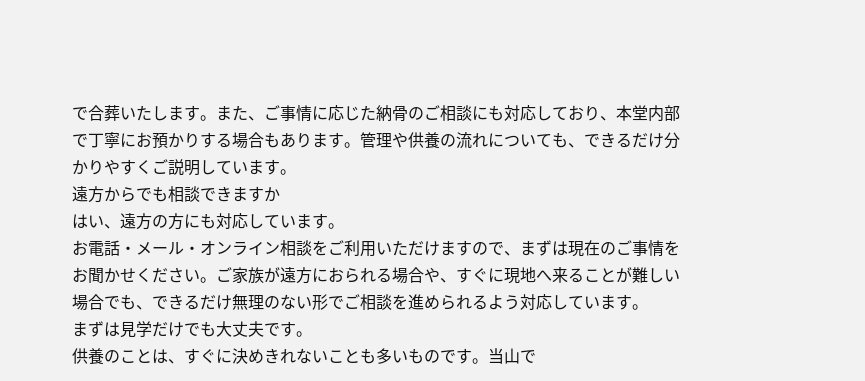で合葬いたします。また、ご事情に応じた納骨のご相談にも対応しており、本堂内部で丁寧にお預かりする場合もあります。管理や供養の流れについても、できるだけ分かりやすくご説明しています。
遠方からでも相談できますか
はい、遠方の方にも対応しています。
お電話・メール・オンライン相談をご利用いただけますので、まずは現在のご事情をお聞かせください。ご家族が遠方におられる場合や、すぐに現地へ来ることが難しい場合でも、できるだけ無理のない形でご相談を進められるよう対応しています。
まずは見学だけでも大丈夫です。
供養のことは、すぐに決めきれないことも多いものです。当山で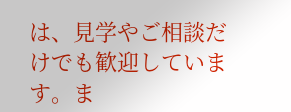は、見学やご相談だけでも歓迎しています。ま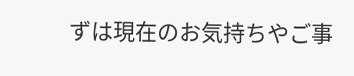ずは現在のお気持ちやご事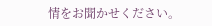情をお聞かせください。